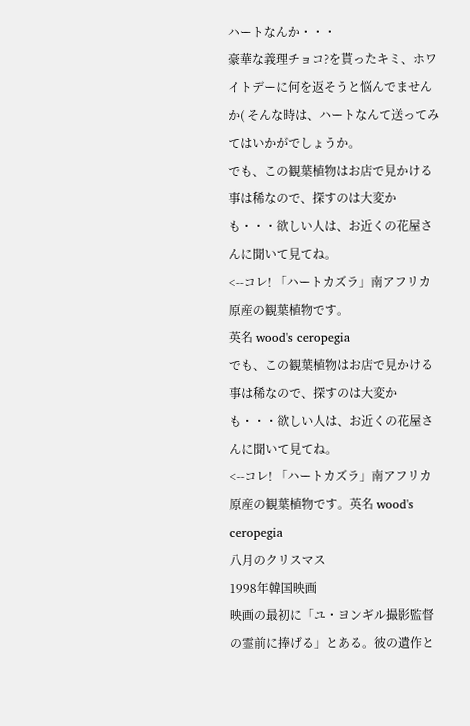ハートなんか・・・
豪華な義理チョコ?を貰ったキミ、ホワイトデーに何を返そうと悩んでませんか( そんな時は、ハートなんて送ってみてはいかがでしょうか。
でも、この観葉植物はお店で見かける事は稀なので、探すのは大変かも・・・欲しい人は、お近くの花屋さんに聞いて見てね。
<--コレ! 「ハートカズラ」南アフリカ原産の観葉植物です。
英名 wood's ceropegia
でも、この観葉植物はお店で見かける事は稀なので、探すのは大変かも・・・欲しい人は、お近くの花屋さんに聞いて見てね。
<--コレ! 「ハートカズラ」南アフリカ原産の観葉植物です。英名 wood's ceropegia
八月のクリスマス
1998年韓国映画
映画の最初に「ユ・ヨンギル撮影監督の霊前に捧げる」とある。彼の遺作と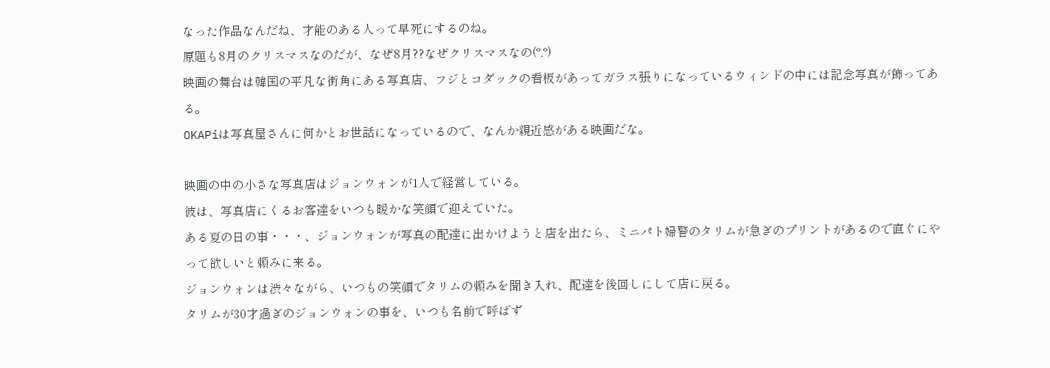なった作品なんだね、才能のある人って早死にするのね。
原題も8月のクリスマスなのだが、なぜ8月??なぜクリスマスなの(°.°)
映画の舞台は韓国の平凡な街角にある写真店、フジとコダックの看板があってガラス張りになっているウィンドの中には記念写真が飾ってある。
OKAPiは写真屋さんに何かとお世話になっているので、なんか親近感がある映画だな。

映画の中の小さな写真店はジョンウォンが1人で経営している。
彼は、写真店にくるお客達をいつも暖かな笑顔で迎えていた。
ある夏の日の事・・・、ジョンウォンが写真の配達に出かけようと店を出たら、ミニパト婦警のタリムが急ぎのプリントがあるので直ぐにやって欲しいと頼みに来る。
ジョンウォンは渋々ながら、いつもの笑顔でタリムの頼みを聞き入れ、配達を後回しにして店に戻る。
タリムが30才過ぎのジョンウォンの事を、いつも名前で呼ばず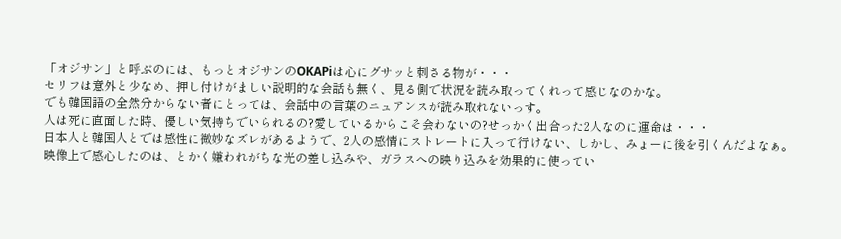「オジサン」と呼ぶのには、もっとオジサンのOKAPiは心にグサッと刺さる物が・・・
セリフは意外と少なめ、押し付けがましい説明的な会話も無く、見る側で状況を読み取ってくれって感じなのかな。
でも韓国語の全然分からない者にとっては、会話中の言葉のニュアンスが読み取れないっす。
人は死に直面した時、優しい気持ちでいられるの?愛しているからこそ会わないの?せっかく出合った2人なのに運命は・・・
日本人と韓国人とでは感性に微妙なズレがあるようで、2人の感情にストレートに入って行けない、しかし、みょーに後を引くんだよなぁ。
映像上で感心したのは、とかく嫌われがちな光の差し込みや、ガラスへの映り込みを効果的に使ってい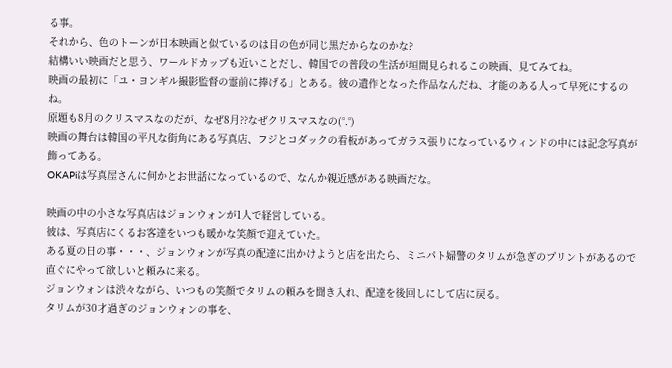る事。
それから、色のトーンが日本映画と似ているのは目の色が同じ黒だからなのかな?
結構いい映画だと思う、ワールドカップも近いことだし、韓国での普段の生活が垣間見られるこの映画、見てみてね。
映画の最初に「ユ・ヨンギル撮影監督の霊前に捧げる」とある。彼の遺作となった作品なんだね、才能のある人って早死にするのね。
原題も8月のクリスマスなのだが、なぜ8月??なぜクリスマスなの(°.°)
映画の舞台は韓国の平凡な街角にある写真店、フジとコダックの看板があってガラス張りになっているウィンドの中には記念写真が飾ってある。
OKAPiは写真屋さんに何かとお世話になっているので、なんか親近感がある映画だな。

映画の中の小さな写真店はジョンウォンが1人で経営している。
彼は、写真店にくるお客達をいつも暖かな笑顔で迎えていた。
ある夏の日の事・・・、ジョンウォンが写真の配達に出かけようと店を出たら、ミニパト婦警のタリムが急ぎのプリントがあるので直ぐにやって欲しいと頼みに来る。
ジョンウォンは渋々ながら、いつもの笑顔でタリムの頼みを聞き入れ、配達を後回しにして店に戻る。
タリムが30才過ぎのジョンウォンの事を、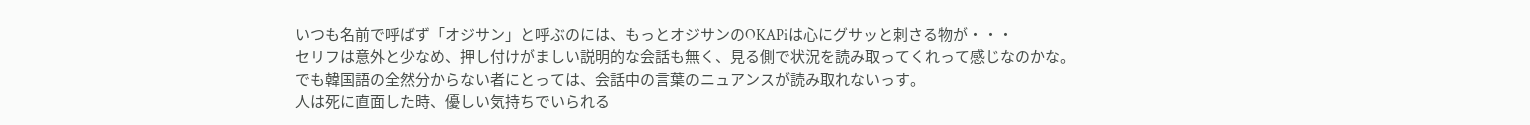いつも名前で呼ばず「オジサン」と呼ぶのには、もっとオジサンのOKAPiは心にグサッと刺さる物が・・・
セリフは意外と少なめ、押し付けがましい説明的な会話も無く、見る側で状況を読み取ってくれって感じなのかな。
でも韓国語の全然分からない者にとっては、会話中の言葉のニュアンスが読み取れないっす。
人は死に直面した時、優しい気持ちでいられる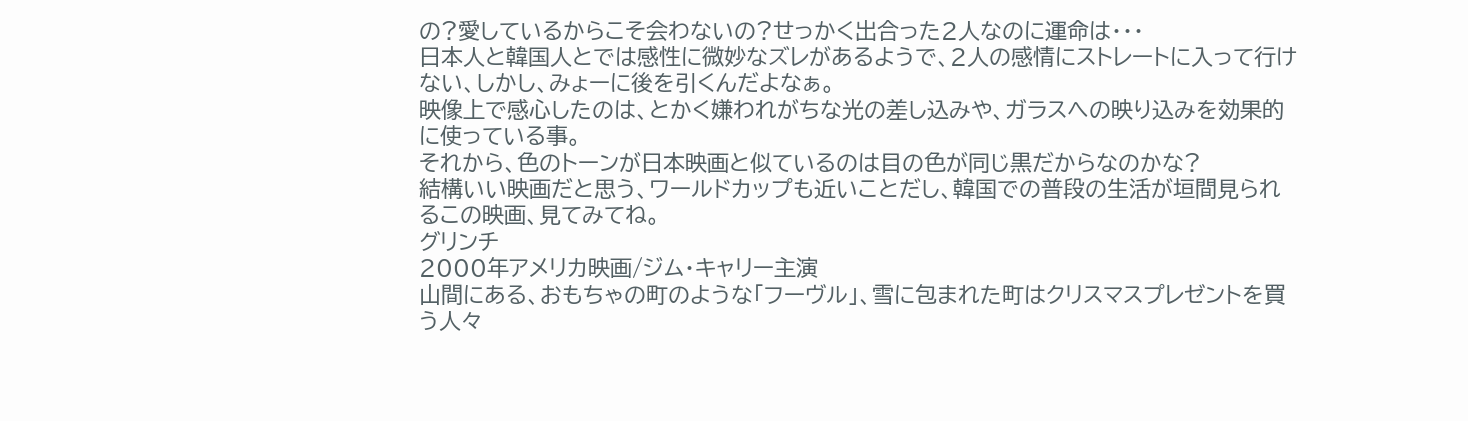の?愛しているからこそ会わないの?せっかく出合った2人なのに運命は・・・
日本人と韓国人とでは感性に微妙なズレがあるようで、2人の感情にストレートに入って行けない、しかし、みょーに後を引くんだよなぁ。
映像上で感心したのは、とかく嫌われがちな光の差し込みや、ガラスへの映り込みを効果的に使っている事。
それから、色のトーンが日本映画と似ているのは目の色が同じ黒だからなのかな?
結構いい映画だと思う、ワールドカップも近いことだし、韓国での普段の生活が垣間見られるこの映画、見てみてね。
グリンチ
2000年アメリカ映画/ジム・キャリー主演
山間にある、おもちゃの町のような「フーヴル」、雪に包まれた町はクリスマスプレゼントを買う人々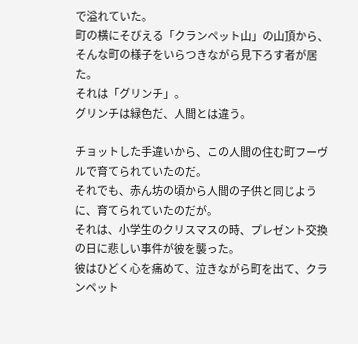で溢れていた。
町の横にそびえる「クランペット山」の山頂から、そんな町の様子をいらつきながら見下ろす者が居た。
それは「グリンチ」。
グリンチは緑色だ、人間とは違う。

チョットした手違いから、この人間の住む町フーヴルで育てられていたのだ。
それでも、赤ん坊の頃から人間の子供と同じように、育てられていたのだが。
それは、小学生のクリスマスの時、プレゼント交換の日に悲しい事件が彼を襲った。
彼はひどく心を痛めて、泣きながら町を出て、クランペット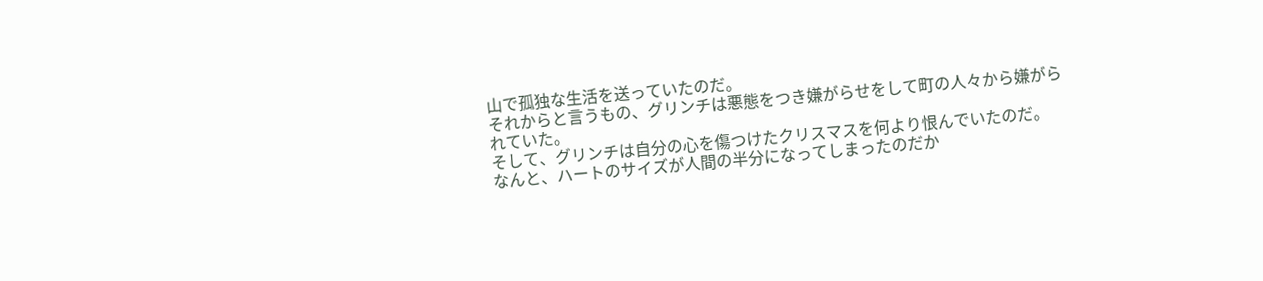山で孤独な生活を送っていたのだ。
それからと言うもの、グリンチは悪態をつき嫌がらせをして町の人々から嫌がられていた。
そして、グリンチは自分の心を傷つけたクリスマスを何より恨んでいたのだ。
なんと、ハートのサイズが人間の半分になってしまったのだか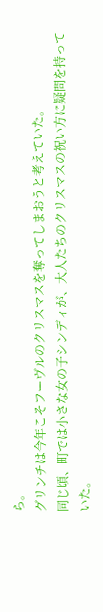ら。
グリンチは今年こそフーヴルのクリスマスを奪ってしまおうと考えていた。
同じ頃、町では小さな女の子シンディが、大人たちのクリスマスの祝い方に疑問を持っていた。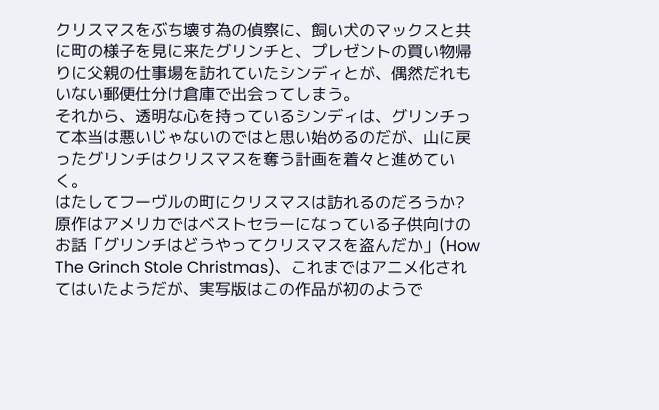クリスマスをぶち壊す為の偵察に、飼い犬のマックスと共に町の様子を見に来たグリンチと、プレゼントの買い物帰りに父親の仕事場を訪れていたシンディとが、偶然だれもいない郵便仕分け倉庫で出会ってしまう。
それから、透明な心を持っているシンディは、グリンチって本当は悪いじゃないのではと思い始めるのだが、山に戻ったグリンチはクリスマスを奪う計画を着々と進めていく。
はたしてフーヴルの町にクリスマスは訪れるのだろうか?
原作はアメリカではベストセラーになっている子供向けのお話「グリンチはどうやってクリスマスを盗んだか」(How The Grinch Stole Christmas)、これまではアニメ化されてはいたようだが、実写版はこの作品が初のようで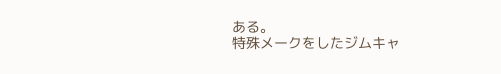ある。
特殊メークをしたジムキャ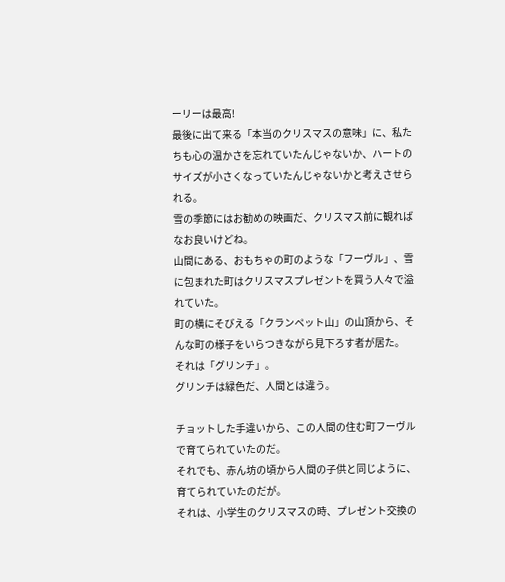ーリーは最高!
最後に出て来る「本当のクリスマスの意味」に、私たちも心の温かさを忘れていたんじゃないか、ハートのサイズが小さくなっていたんじゃないかと考えさせられる。
雪の季節にはお勧めの映画だ、クリスマス前に観ればなお良いけどね。
山間にある、おもちゃの町のような「フーヴル」、雪に包まれた町はクリスマスプレゼントを買う人々で溢れていた。
町の横にそびえる「クランペット山」の山頂から、そんな町の様子をいらつきながら見下ろす者が居た。
それは「グリンチ」。
グリンチは緑色だ、人間とは違う。

チョットした手違いから、この人間の住む町フーヴルで育てられていたのだ。
それでも、赤ん坊の頃から人間の子供と同じように、育てられていたのだが。
それは、小学生のクリスマスの時、プレゼント交換の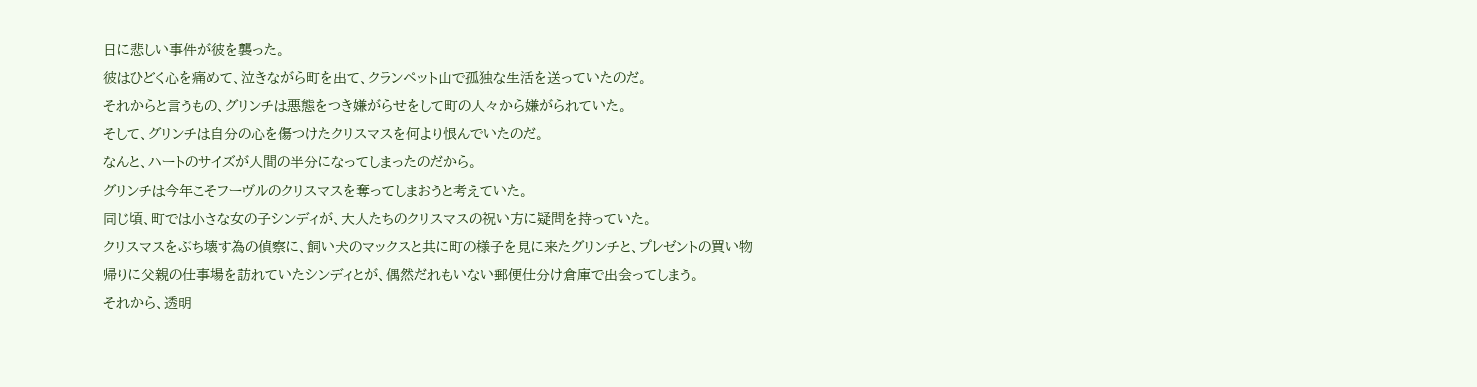日に悲しい事件が彼を襲った。
彼はひどく心を痛めて、泣きながら町を出て、クランペット山で孤独な生活を送っていたのだ。
それからと言うもの、グリンチは悪態をつき嫌がらせをして町の人々から嫌がられていた。
そして、グリンチは自分の心を傷つけたクリスマスを何より恨んでいたのだ。
なんと、ハートのサイズが人間の半分になってしまったのだから。
グリンチは今年こそフーヴルのクリスマスを奪ってしまおうと考えていた。
同じ頃、町では小さな女の子シンディが、大人たちのクリスマスの祝い方に疑問を持っていた。
クリスマスをぶち壊す為の偵察に、飼い犬のマックスと共に町の様子を見に来たグリンチと、プレゼントの買い物帰りに父親の仕事場を訪れていたシンディとが、偶然だれもいない郵便仕分け倉庫で出会ってしまう。
それから、透明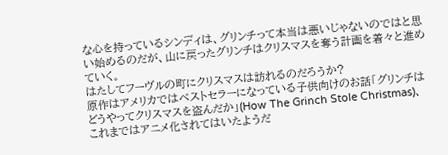な心を持っているシンディは、グリンチって本当は悪いじゃないのではと思い始めるのだが、山に戻ったグリンチはクリスマスを奪う計画を着々と進めていく。
はたしてフーヴルの町にクリスマスは訪れるのだろうか?
原作はアメリカではベストセラーになっている子供向けのお話「グリンチはどうやってクリスマスを盗んだか」(How The Grinch Stole Christmas)、これまではアニメ化されてはいたようだ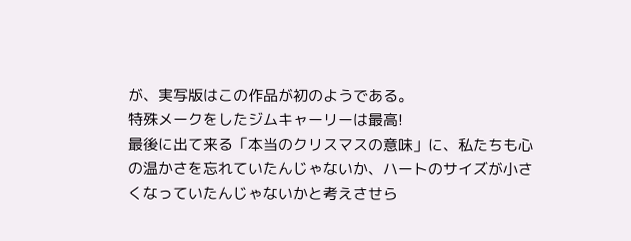が、実写版はこの作品が初のようである。
特殊メークをしたジムキャーリーは最高!
最後に出て来る「本当のクリスマスの意味」に、私たちも心の温かさを忘れていたんじゃないか、ハートのサイズが小さくなっていたんじゃないかと考えさせら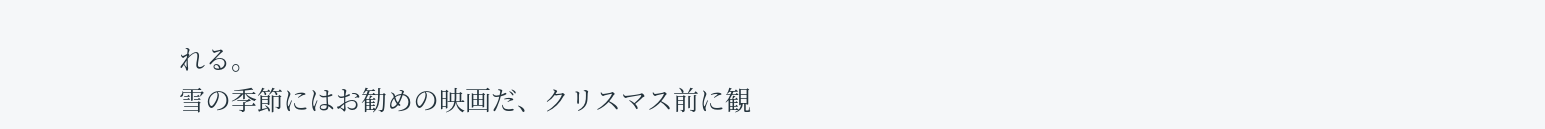れる。
雪の季節にはお勧めの映画だ、クリスマス前に観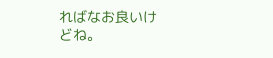ればなお良いけどね。